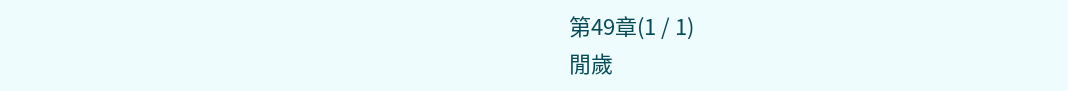第49章(1 / 1)
閒歲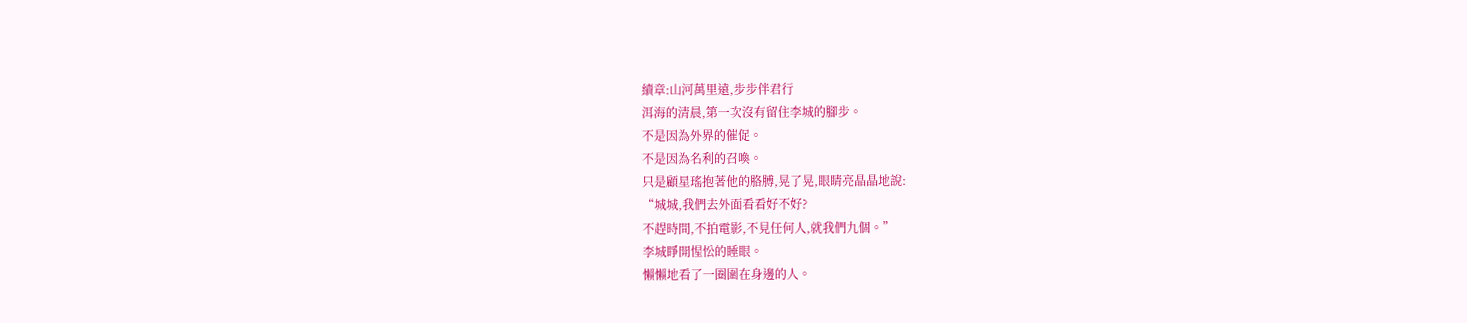續章:山河萬里遠,步步伴君行
洱海的清晨,第一次沒有留住李城的腳步。
不是因為外界的催促。
不是因為名利的召喚。
只是顧星瑤抱著他的胳膊,晃了晃,眼睛亮晶晶地說:
“城城,我們去外面看看好不好?
不趕時間,不拍電影,不見任何人,就我們九個。”
李城睜開惺忪的睡眼。
懶懶地看了一圈圍在身邊的人。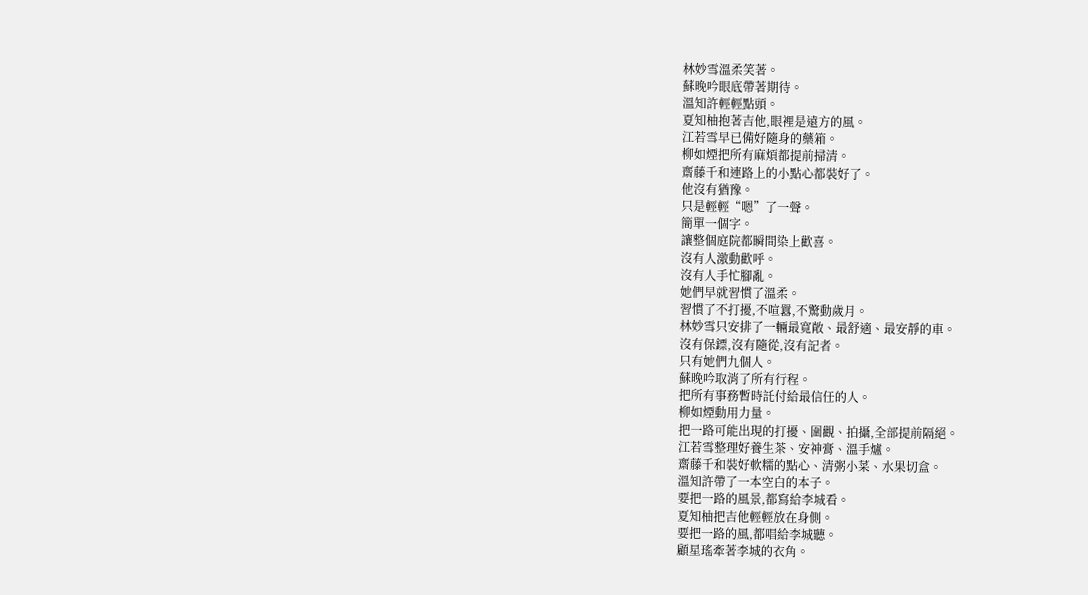林妙雪溫柔笑著。
蘇晚吟眼底帶著期待。
溫知許輕輕點頭。
夏知柚抱著吉他,眼裡是遠方的風。
江若雪早已備好隨身的藥箱。
柳如煙把所有麻煩都提前掃清。
齋藤千和連路上的小點心都裝好了。
他沒有猶豫。
只是輕輕“嗯”了一聲。
簡單一個字。
讓整個庭院都瞬間染上歡喜。
沒有人激動歡呼。
沒有人手忙腳亂。
她們早就習慣了溫柔。
習慣了不打擾,不喧囂,不驚動歲月。
林妙雪只安排了一輛最寬敞、最舒適、最安靜的車。
沒有保鏢,沒有隨從,沒有記者。
只有她們九個人。
蘇晚吟取消了所有行程。
把所有事務暫時託付給最信任的人。
柳如煙動用力量。
把一路可能出現的打擾、圍觀、拍攝,全部提前隔絕。
江若雪整理好養生茶、安神膏、溫手爐。
齋藤千和裝好軟糯的點心、清粥小菜、水果切盒。
溫知許帶了一本空白的本子。
要把一路的風景,都寫給李城看。
夏知柚把吉他輕輕放在身側。
要把一路的風,都唱給李城聽。
顧星瑤牽著李城的衣角。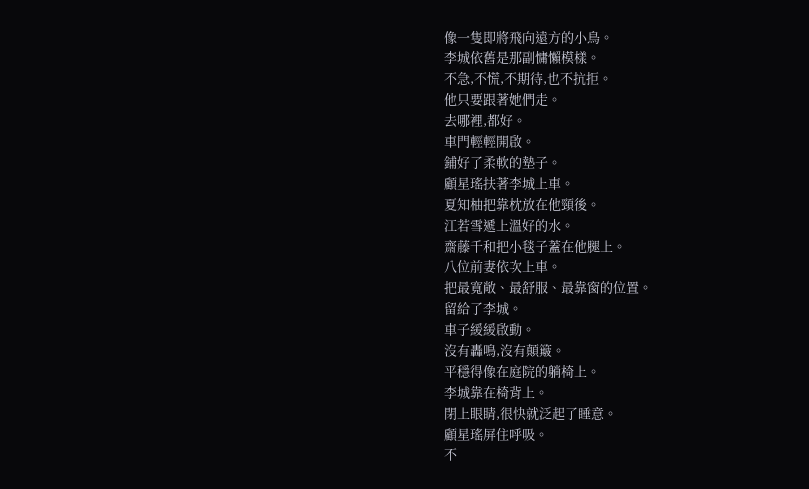像一隻即將飛向遠方的小鳥。
李城依舊是那副慵懶模樣。
不急,不慌,不期待,也不抗拒。
他只要跟著她們走。
去哪裡,都好。
車門輕輕開啟。
鋪好了柔軟的墊子。
顧星瑤扶著李城上車。
夏知柚把靠枕放在他頸後。
江若雪遞上溫好的水。
齋藤千和把小毯子蓋在他腿上。
八位前妻依次上車。
把最寬敞、最舒服、最靠窗的位置。
留給了李城。
車子緩緩啟動。
沒有轟鳴,沒有顛簸。
平穩得像在庭院的躺椅上。
李城靠在椅背上。
閉上眼睛,很快就泛起了睡意。
顧星瑤屏住呼吸。
不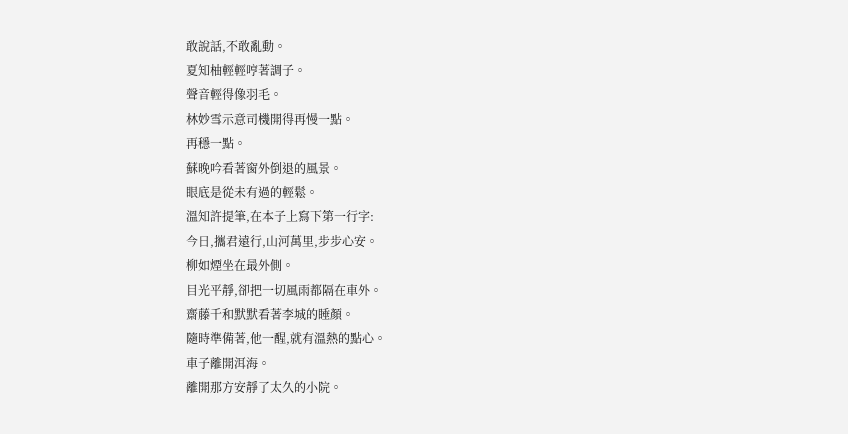敢說話,不敢亂動。
夏知柚輕輕哼著調子。
聲音輕得像羽毛。
林妙雪示意司機開得再慢一點。
再穩一點。
蘇晚吟看著窗外倒退的風景。
眼底是從未有過的輕鬆。
溫知許提筆,在本子上寫下第一行字:
今日,攜君遠行,山河萬里,步步心安。
柳如煙坐在最外側。
目光平靜,卻把一切風雨都隔在車外。
齋藤千和默默看著李城的睡顏。
隨時準備著,他一醒,就有溫熱的點心。
車子離開洱海。
離開那方安靜了太久的小院。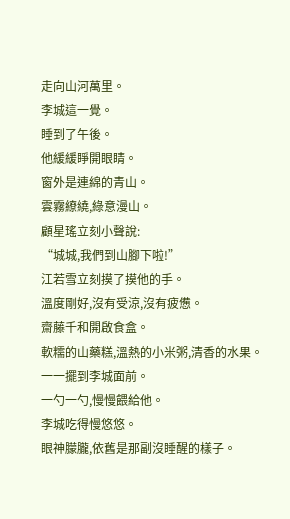走向山河萬里。
李城這一覺。
睡到了午後。
他緩緩睜開眼睛。
窗外是連綿的青山。
雲霧繚繞,綠意漫山。
顧星瑤立刻小聲說:
“城城,我們到山腳下啦!”
江若雪立刻摸了摸他的手。
溫度剛好,沒有受涼,沒有疲憊。
齋藤千和開啟食盒。
軟糯的山藥糕,溫熱的小米粥,清香的水果。
一一擺到李城面前。
一勺一勺,慢慢餵給他。
李城吃得慢悠悠。
眼神朦朧,依舊是那副沒睡醒的樣子。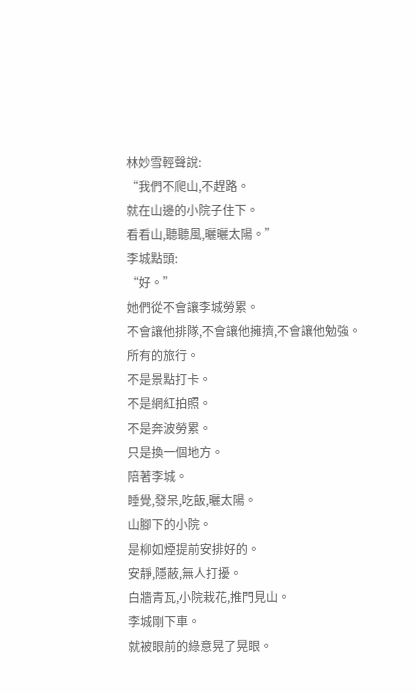林妙雪輕聲說:
“我們不爬山,不趕路。
就在山邊的小院子住下。
看看山,聽聽風,曬曬太陽。”
李城點頭:
“好。”
她們從不會讓李城勞累。
不會讓他排隊,不會讓他擁擠,不會讓他勉強。
所有的旅行。
不是景點打卡。
不是網紅拍照。
不是奔波勞累。
只是換一個地方。
陪著李城。
睡覺,發呆,吃飯,曬太陽。
山腳下的小院。
是柳如煙提前安排好的。
安靜,隱蔽,無人打擾。
白牆青瓦,小院栽花,推門見山。
李城剛下車。
就被眼前的綠意晃了晃眼。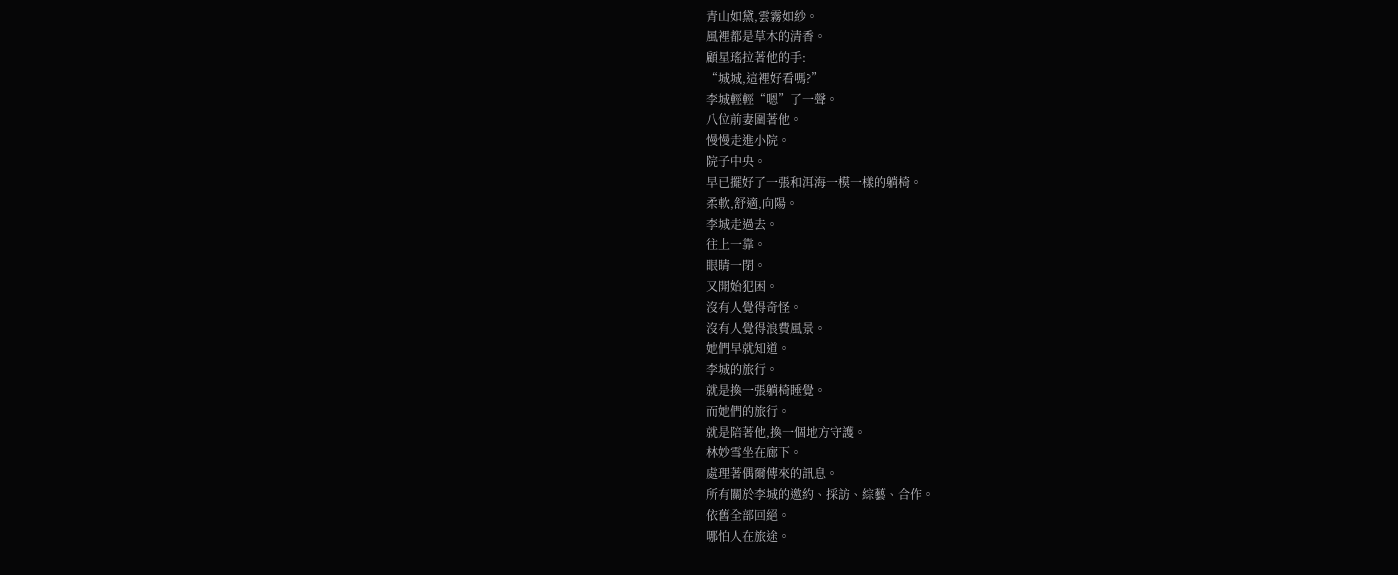青山如黛,雲霧如紗。
風裡都是草木的清香。
顧星瑤拉著他的手:
“城城,這裡好看嗎?”
李城輕輕“嗯”了一聲。
八位前妻圍著他。
慢慢走進小院。
院子中央。
早已擺好了一張和洱海一模一樣的躺椅。
柔軟,舒適,向陽。
李城走過去。
往上一靠。
眼睛一閉。
又開始犯困。
沒有人覺得奇怪。
沒有人覺得浪費風景。
她們早就知道。
李城的旅行。
就是換一張躺椅睡覺。
而她們的旅行。
就是陪著他,換一個地方守護。
林妙雪坐在廊下。
處理著偶爾傳來的訊息。
所有關於李城的邀約、採訪、綜藝、合作。
依舊全部回絕。
哪怕人在旅途。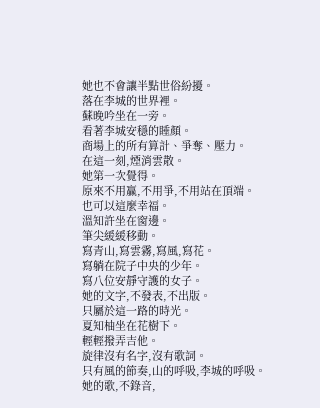她也不會讓半點世俗紛擾。
落在李城的世界裡。
蘇晚吟坐在一旁。
看著李城安穩的睡顏。
商場上的所有算計、爭奪、壓力。
在這一刻,煙消雲散。
她第一次覺得。
原來不用贏,不用爭,不用站在頂端。
也可以這麼幸福。
溫知許坐在窗邊。
筆尖緩緩移動。
寫青山,寫雲霧,寫風,寫花。
寫躺在院子中央的少年。
寫八位安靜守護的女子。
她的文字,不發表,不出版。
只屬於這一路的時光。
夏知柚坐在花樹下。
輕輕撥弄吉他。
旋律沒有名字,沒有歌詞。
只有風的節奏,山的呼吸,李城的呼吸。
她的歌,不錄音,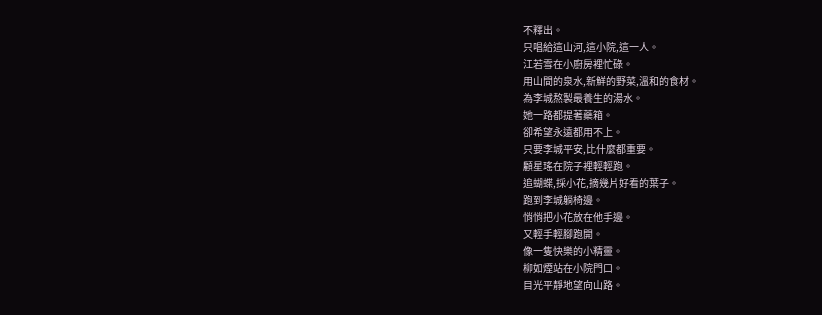不釋出。
只唱給這山河,這小院,這一人。
江若雪在小廚房裡忙碌。
用山間的泉水,新鮮的野菜,溫和的食材。
為李城熬製最養生的湯水。
她一路都提著藥箱。
卻希望永遠都用不上。
只要李城平安,比什麼都重要。
顧星瑤在院子裡輕輕跑。
追蝴蝶,採小花,摘幾片好看的葉子。
跑到李城躺椅邊。
悄悄把小花放在他手邊。
又輕手輕腳跑開。
像一隻快樂的小精靈。
柳如煙站在小院門口。
目光平靜地望向山路。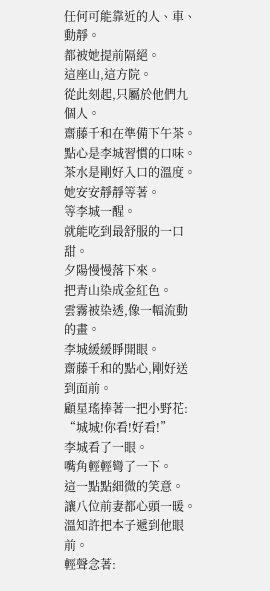任何可能靠近的人、車、動靜。
都被她提前隔絕。
這座山,這方院。
從此刻起,只屬於他們九個人。
齋藤千和在準備下午茶。
點心是李城習慣的口味。
茶水是剛好入口的溫度。
她安安靜靜等著。
等李城一醒。
就能吃到最舒服的一口甜。
夕陽慢慢落下來。
把青山染成金紅色。
雲霧被染透,像一幅流動的畫。
李城緩緩睜開眼。
齋藤千和的點心,剛好送到面前。
顧星瑤捧著一把小野花:
“城城!你看!好看!”
李城看了一眼。
嘴角輕輕彎了一下。
這一點點細微的笑意。
讓八位前妻都心頭一暖。
溫知許把本子遞到他眼前。
輕聲念著: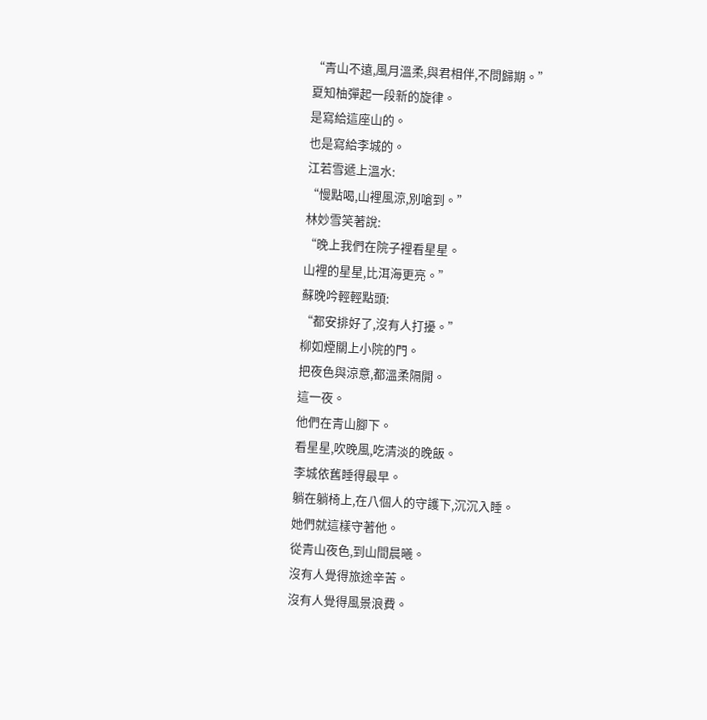“青山不遠,風月溫柔,與君相伴,不問歸期。”
夏知柚彈起一段新的旋律。
是寫給這座山的。
也是寫給李城的。
江若雪遞上溫水:
“慢點喝,山裡風涼,別嗆到。”
林妙雪笑著說:
“晚上我們在院子裡看星星。
山裡的星星,比洱海更亮。”
蘇晚吟輕輕點頭:
“都安排好了,沒有人打擾。”
柳如煙關上小院的門。
把夜色與涼意,都溫柔隔開。
這一夜。
他們在青山腳下。
看星星,吹晚風,吃清淡的晚飯。
李城依舊睡得最早。
躺在躺椅上,在八個人的守護下,沉沉入睡。
她們就這樣守著他。
從青山夜色,到山間晨曦。
沒有人覺得旅途辛苦。
沒有人覺得風景浪費。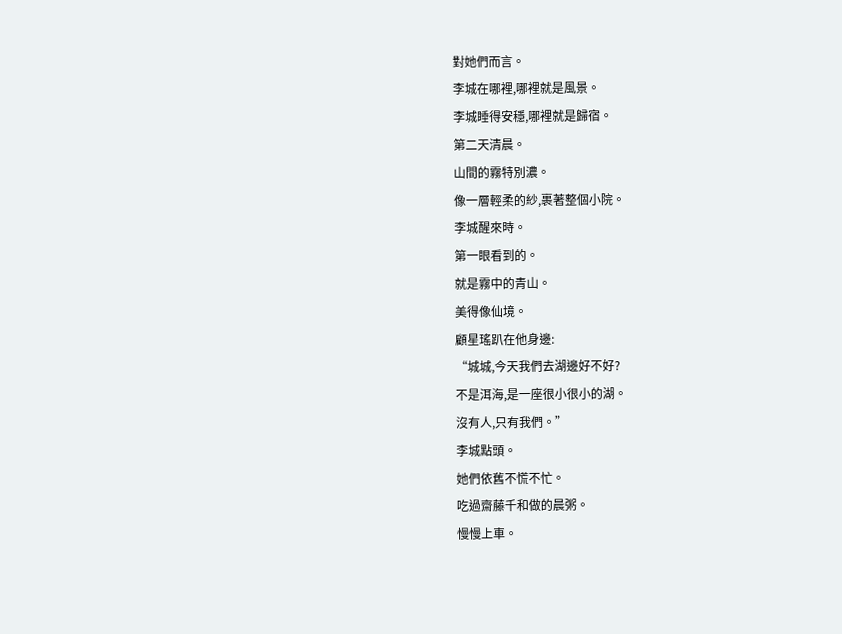對她們而言。
李城在哪裡,哪裡就是風景。
李城睡得安穩,哪裡就是歸宿。
第二天清晨。
山間的霧特別濃。
像一層輕柔的紗,裹著整個小院。
李城醒來時。
第一眼看到的。
就是霧中的青山。
美得像仙境。
顧星瑤趴在他身邊:
“城城,今天我們去湖邊好不好?
不是洱海,是一座很小很小的湖。
沒有人,只有我們。”
李城點頭。
她們依舊不慌不忙。
吃過齋藤千和做的晨粥。
慢慢上車。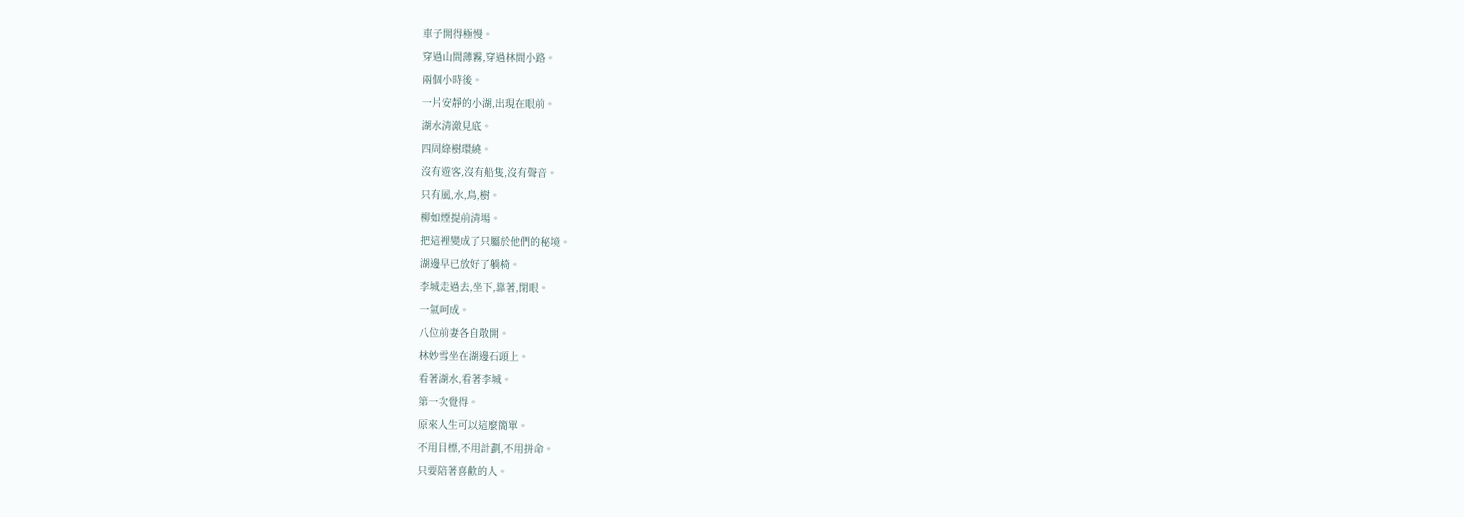車子開得極慢。
穿過山間薄霧,穿過林間小路。
兩個小時後。
一片安靜的小湖,出現在眼前。
湖水清澈見底。
四周綠樹環繞。
沒有遊客,沒有船隻,沒有聲音。
只有風,水,鳥,樹。
柳如煙提前清場。
把這裡變成了只屬於他們的秘境。
湖邊早已放好了躺椅。
李城走過去,坐下,靠著,閉眼。
一氣呵成。
八位前妻各自散開。
林妙雪坐在湖邊石頭上。
看著湖水,看著李城。
第一次覺得。
原來人生可以這麼簡單。
不用目標,不用計劃,不用拼命。
只要陪著喜歡的人。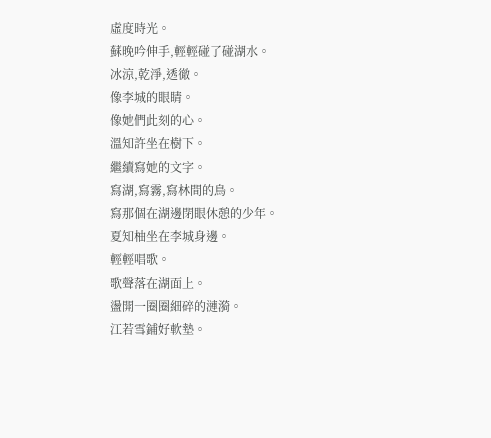虛度時光。
蘇晚吟伸手,輕輕碰了碰湖水。
冰涼,乾淨,透徹。
像李城的眼睛。
像她們此刻的心。
溫知許坐在樹下。
繼續寫她的文字。
寫湖,寫霧,寫林間的鳥。
寫那個在湖邊閉眼休憩的少年。
夏知柚坐在李城身邊。
輕輕唱歌。
歌聲落在湖面上。
盪開一圈圈細碎的漣漪。
江若雪鋪好軟墊。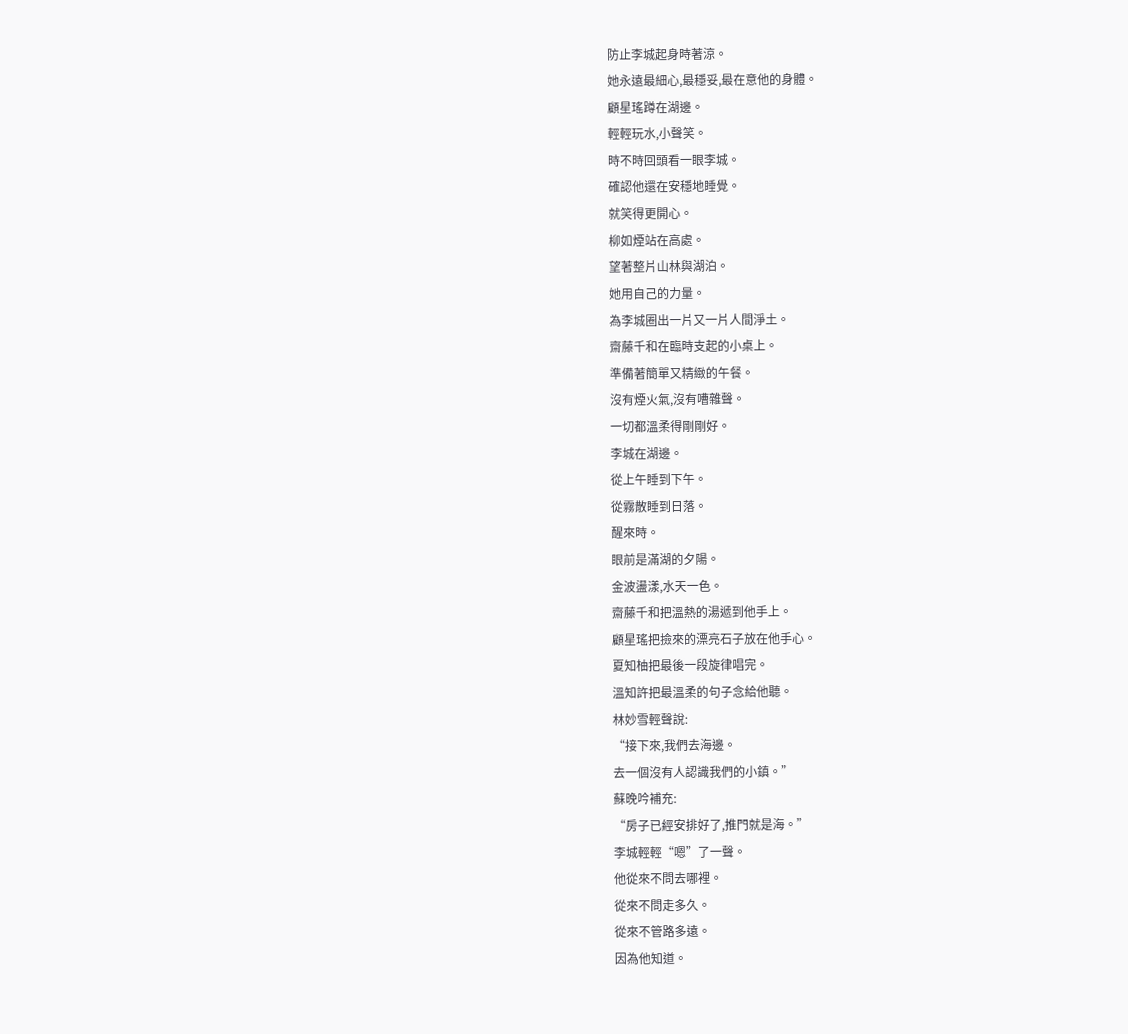防止李城起身時著涼。
她永遠最細心,最穩妥,最在意他的身體。
顧星瑤蹲在湖邊。
輕輕玩水,小聲笑。
時不時回頭看一眼李城。
確認他還在安穩地睡覺。
就笑得更開心。
柳如煙站在高處。
望著整片山林與湖泊。
她用自己的力量。
為李城圈出一片又一片人間淨土。
齋藤千和在臨時支起的小桌上。
準備著簡單又精緻的午餐。
沒有煙火氣,沒有嘈雜聲。
一切都溫柔得剛剛好。
李城在湖邊。
從上午睡到下午。
從霧散睡到日落。
醒來時。
眼前是滿湖的夕陽。
金波盪漾,水天一色。
齋藤千和把溫熱的湯遞到他手上。
顧星瑤把撿來的漂亮石子放在他手心。
夏知柚把最後一段旋律唱完。
溫知許把最溫柔的句子念給他聽。
林妙雪輕聲說:
“接下來,我們去海邊。
去一個沒有人認識我們的小鎮。”
蘇晚吟補充:
“房子已經安排好了,推門就是海。”
李城輕輕“嗯”了一聲。
他從來不問去哪裡。
從來不問走多久。
從來不管路多遠。
因為他知道。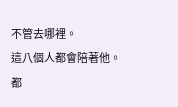不管去哪裡。
這八個人都會陪著他。
都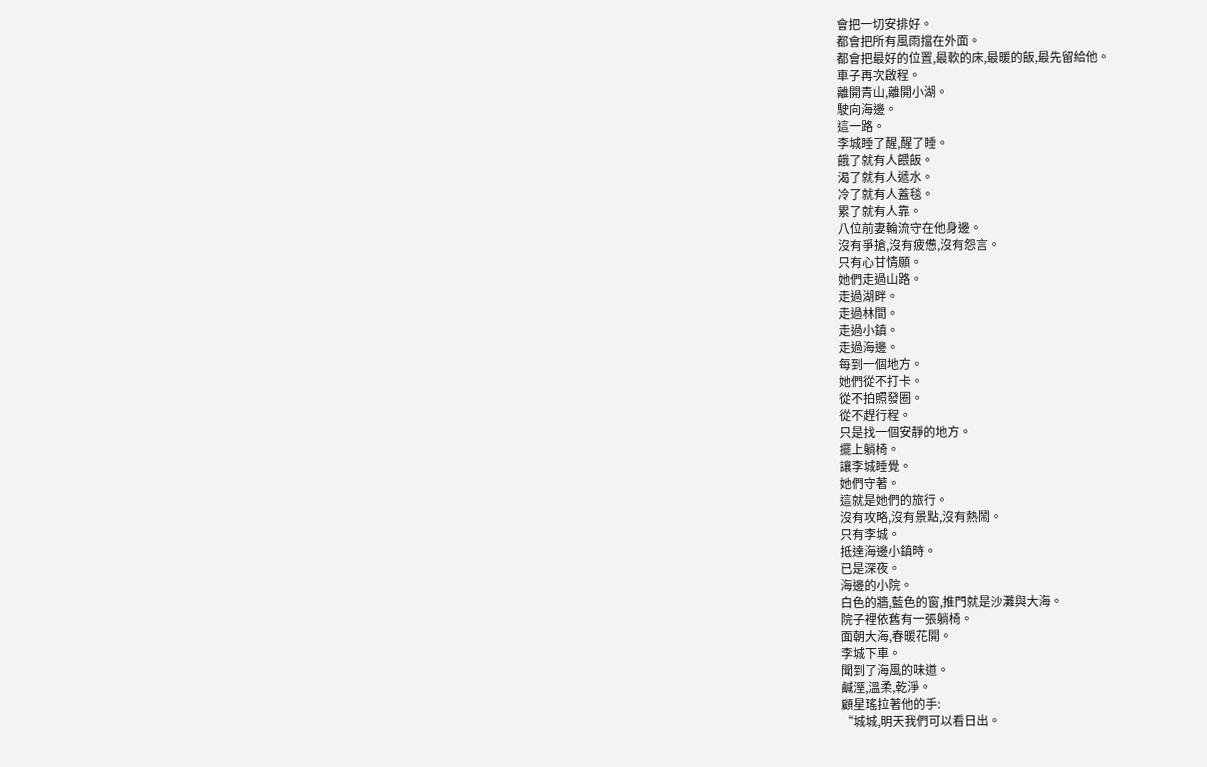會把一切安排好。
都會把所有風雨擋在外面。
都會把最好的位置,最軟的床,最暖的飯,最先留給他。
車子再次啟程。
離開青山,離開小湖。
駛向海邊。
這一路。
李城睡了醒,醒了睡。
餓了就有人餵飯。
渴了就有人遞水。
冷了就有人蓋毯。
累了就有人靠。
八位前妻輪流守在他身邊。
沒有爭搶,沒有疲憊,沒有怨言。
只有心甘情願。
她們走過山路。
走過湖畔。
走過林間。
走過小鎮。
走過海邊。
每到一個地方。
她們從不打卡。
從不拍照發圈。
從不趕行程。
只是找一個安靜的地方。
擺上躺椅。
讓李城睡覺。
她們守著。
這就是她們的旅行。
沒有攻略,沒有景點,沒有熱鬧。
只有李城。
抵達海邊小鎮時。
已是深夜。
海邊的小院。
白色的牆,藍色的窗,推門就是沙灘與大海。
院子裡依舊有一張躺椅。
面朝大海,春暖花開。
李城下車。
聞到了海風的味道。
鹹溼,溫柔,乾淨。
顧星瑤拉著他的手:
“城城,明天我們可以看日出。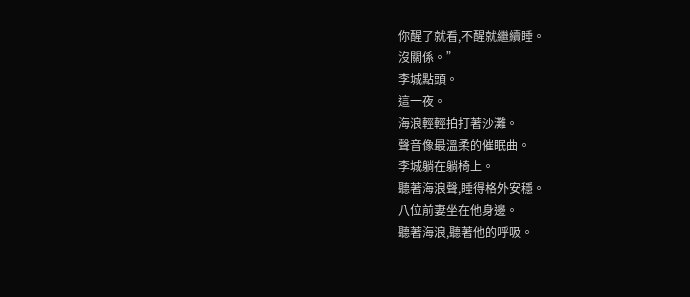你醒了就看,不醒就繼續睡。
沒關係。”
李城點頭。
這一夜。
海浪輕輕拍打著沙灘。
聲音像最溫柔的催眠曲。
李城躺在躺椅上。
聽著海浪聲,睡得格外安穩。
八位前妻坐在他身邊。
聽著海浪,聽著他的呼吸。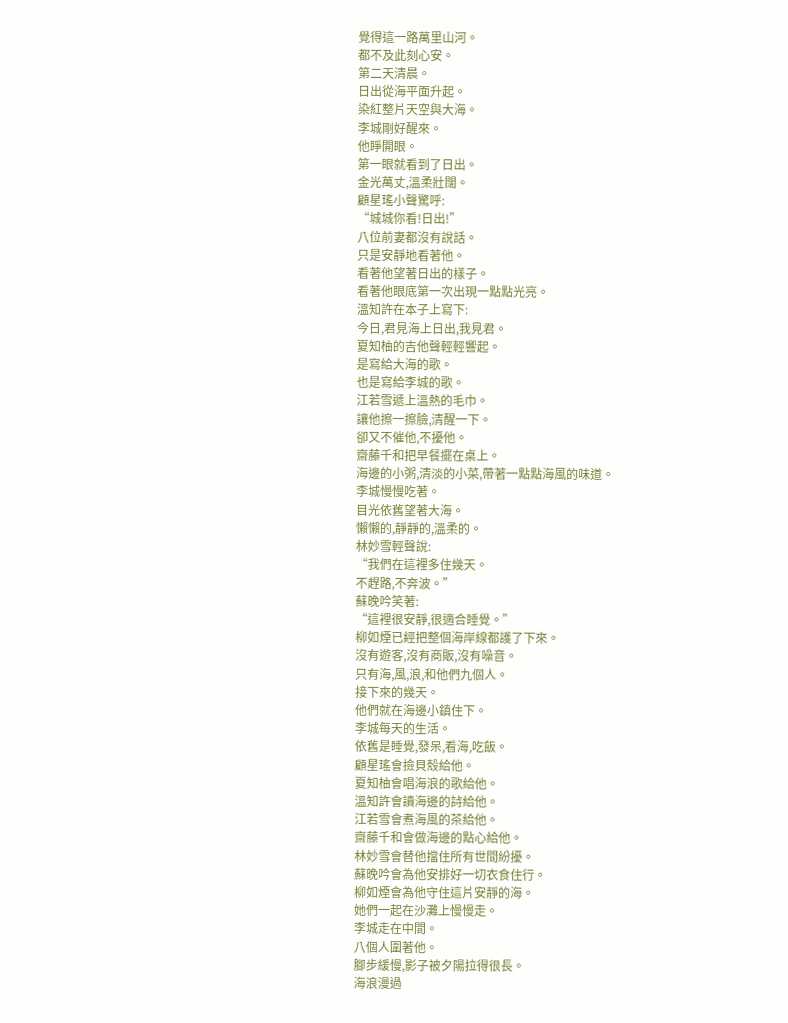覺得這一路萬里山河。
都不及此刻心安。
第二天清晨。
日出從海平面升起。
染紅整片天空與大海。
李城剛好醒來。
他睜開眼。
第一眼就看到了日出。
金光萬丈,溫柔壯闊。
顧星瑤小聲驚呼:
“城城你看!日出!”
八位前妻都沒有說話。
只是安靜地看著他。
看著他望著日出的樣子。
看著他眼底第一次出現一點點光亮。
溫知許在本子上寫下:
今日,君見海上日出,我見君。
夏知柚的吉他聲輕輕響起。
是寫給大海的歌。
也是寫給李城的歌。
江若雪遞上溫熱的毛巾。
讓他擦一擦臉,清醒一下。
卻又不催他,不擾他。
齋藤千和把早餐擺在桌上。
海邊的小粥,清淡的小菜,帶著一點點海風的味道。
李城慢慢吃著。
目光依舊望著大海。
懶懶的,靜靜的,溫柔的。
林妙雪輕聲說:
“我們在這裡多住幾天。
不趕路,不奔波。”
蘇晚吟笑著:
“這裡很安靜,很適合睡覺。”
柳如煙已經把整個海岸線都護了下來。
沒有遊客,沒有商販,沒有噪音。
只有海,風,浪,和他們九個人。
接下來的幾天。
他們就在海邊小鎮住下。
李城每天的生活。
依舊是睡覺,發呆,看海,吃飯。
顧星瑤會撿貝殼給他。
夏知柚會唱海浪的歌給他。
溫知許會讀海邊的詩給他。
江若雪會煮海風的茶給他。
齋藤千和會做海邊的點心給他。
林妙雪會替他擋住所有世間紛擾。
蘇晚吟會為他安排好一切衣食住行。
柳如煙會為他守住這片安靜的海。
她們一起在沙灘上慢慢走。
李城走在中間。
八個人圍著他。
腳步緩慢,影子被夕陽拉得很長。
海浪漫過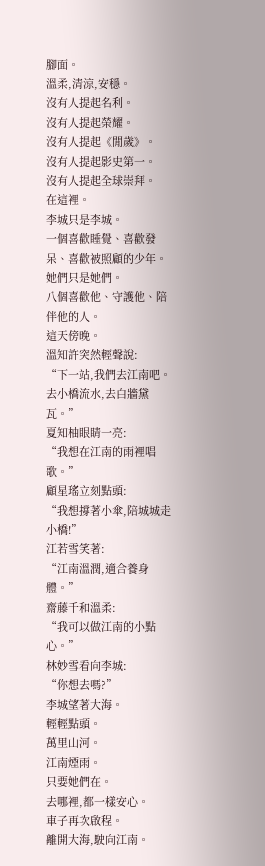腳面。
溫柔,清涼,安穩。
沒有人提起名利。
沒有人提起榮耀。
沒有人提起《閒歲》。
沒有人提起影史第一。
沒有人提起全球崇拜。
在這裡。
李城只是李城。
一個喜歡睡覺、喜歡發呆、喜歡被照顧的少年。
她們只是她們。
八個喜歡他、守護他、陪伴他的人。
這天傍晚。
溫知許突然輕聲說:
“下一站,我們去江南吧。
去小橋流水,去白牆黛瓦。”
夏知柚眼睛一亮:
“我想在江南的雨裡唱歌。”
顧星瑤立刻點頭:
“我想撐著小傘,陪城城走小橋!”
江若雪笑著:
“江南溫潤,適合養身體。”
齋藤千和溫柔:
“我可以做江南的小點心。”
林妙雪看向李城:
“你想去嗎?”
李城望著大海。
輕輕點頭。
萬里山河。
江南煙雨。
只要她們在。
去哪裡,都一樣安心。
車子再次啟程。
離開大海,駛向江南。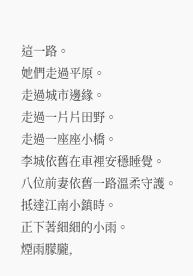這一路。
她們走過平原。
走過城市邊緣。
走過一片片田野。
走過一座座小橋。
李城依舊在車裡安穩睡覺。
八位前妻依舊一路溫柔守護。
抵達江南小鎮時。
正下著細細的小雨。
煙雨朦朧,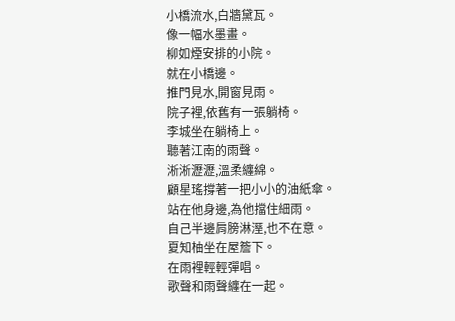小橋流水,白牆黛瓦。
像一幅水墨畫。
柳如煙安排的小院。
就在小橋邊。
推門見水,開窗見雨。
院子裡,依舊有一張躺椅。
李城坐在躺椅上。
聽著江南的雨聲。
淅淅瀝瀝,溫柔纏綿。
顧星瑤撐著一把小小的油紙傘。
站在他身邊,為他擋住細雨。
自己半邊肩膀淋溼,也不在意。
夏知柚坐在屋簷下。
在雨裡輕輕彈唱。
歌聲和雨聲纏在一起。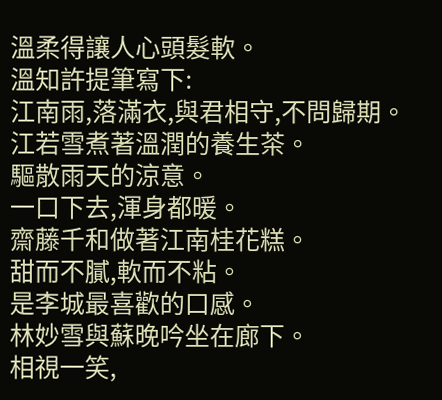溫柔得讓人心頭髮軟。
溫知許提筆寫下:
江南雨,落滿衣,與君相守,不問歸期。
江若雪煮著溫潤的養生茶。
驅散雨天的涼意。
一口下去,渾身都暖。
齋藤千和做著江南桂花糕。
甜而不膩,軟而不粘。
是李城最喜歡的口感。
林妙雪與蘇晚吟坐在廊下。
相視一笑,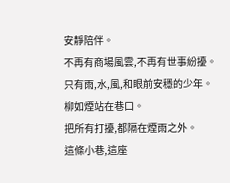安靜陪伴。
不再有商場風雲,不再有世事紛擾。
只有雨,水,風,和眼前安穩的少年。
柳如煙站在巷口。
把所有打擾,都隔在煙雨之外。
這條小巷,這座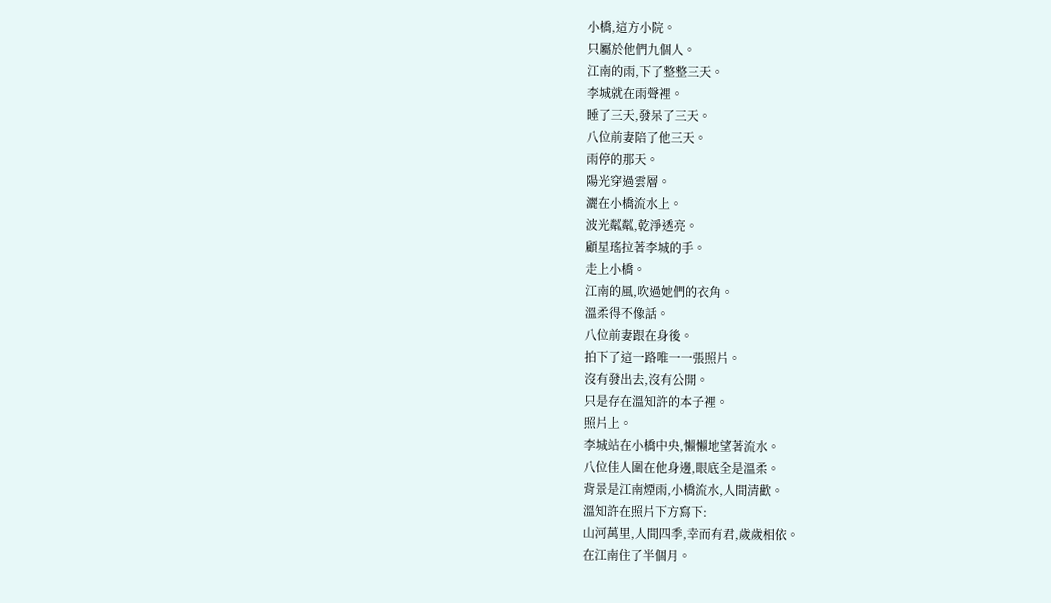小橋,這方小院。
只屬於他們九個人。
江南的雨,下了整整三天。
李城就在雨聲裡。
睡了三天,發呆了三天。
八位前妻陪了他三天。
雨停的那天。
陽光穿過雲層。
灑在小橋流水上。
波光粼粼,乾淨透亮。
顧星瑤拉著李城的手。
走上小橋。
江南的風,吹過她們的衣角。
溫柔得不像話。
八位前妻跟在身後。
拍下了這一路唯一一張照片。
沒有發出去,沒有公開。
只是存在溫知許的本子裡。
照片上。
李城站在小橋中央,懶懶地望著流水。
八位佳人圍在他身邊,眼底全是溫柔。
背景是江南煙雨,小橋流水,人間清歡。
溫知許在照片下方寫下:
山河萬里,人間四季,幸而有君,歲歲相依。
在江南住了半個月。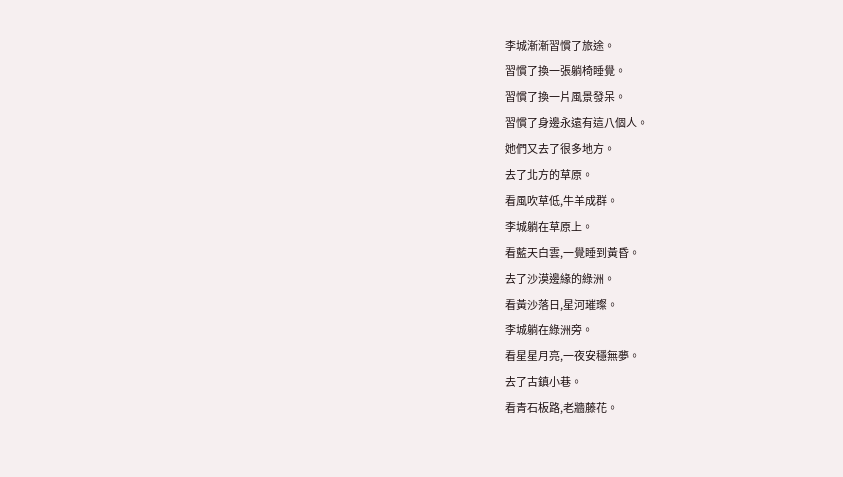李城漸漸習慣了旅途。
習慣了換一張躺椅睡覺。
習慣了換一片風景發呆。
習慣了身邊永遠有這八個人。
她們又去了很多地方。
去了北方的草原。
看風吹草低,牛羊成群。
李城躺在草原上。
看藍天白雲,一覺睡到黃昏。
去了沙漠邊緣的綠洲。
看黃沙落日,星河璀璨。
李城躺在綠洲旁。
看星星月亮,一夜安穩無夢。
去了古鎮小巷。
看青石板路,老牆藤花。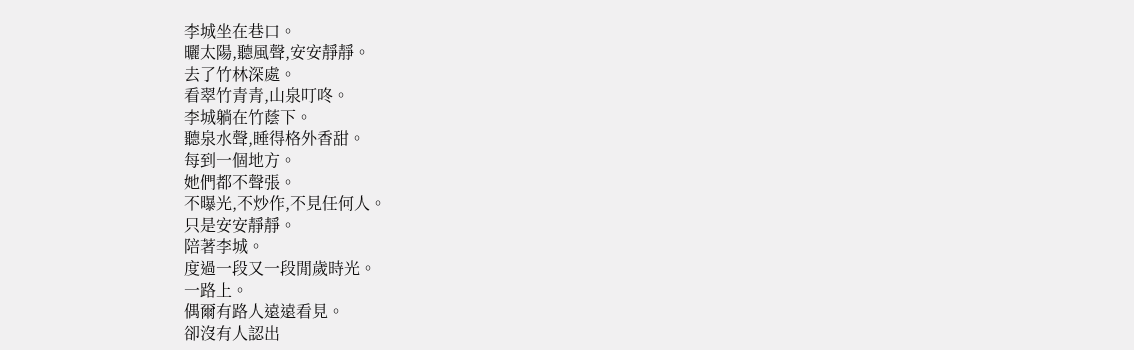李城坐在巷口。
曬太陽,聽風聲,安安靜靜。
去了竹林深處。
看翠竹青青,山泉叮咚。
李城躺在竹蔭下。
聽泉水聲,睡得格外香甜。
每到一個地方。
她們都不聲張。
不曝光,不炒作,不見任何人。
只是安安靜靜。
陪著李城。
度過一段又一段閒歲時光。
一路上。
偶爾有路人遠遠看見。
卻沒有人認出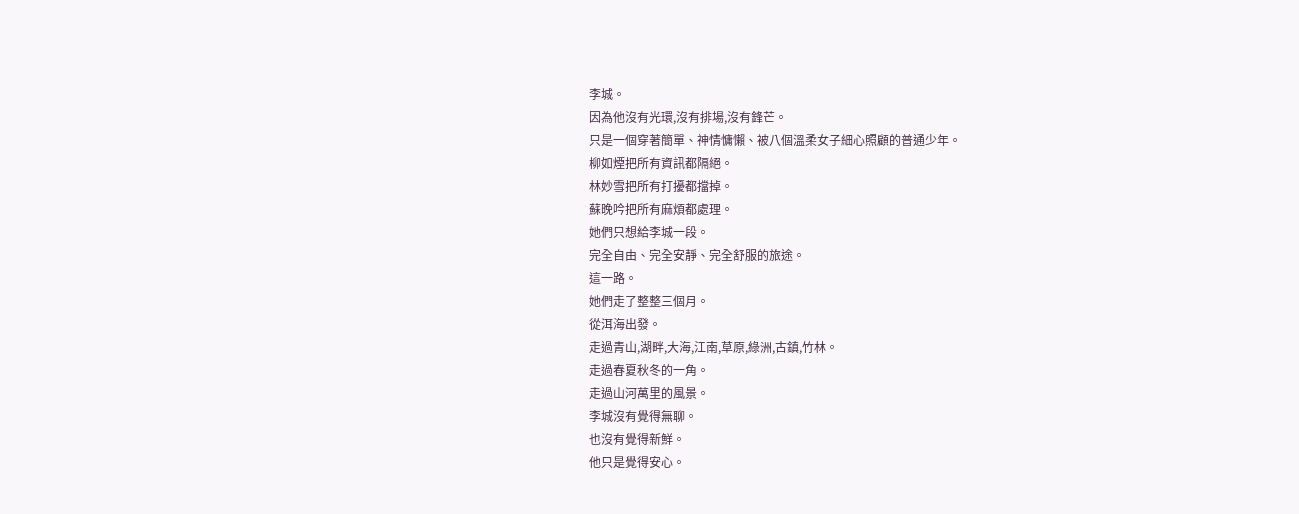李城。
因為他沒有光環,沒有排場,沒有鋒芒。
只是一個穿著簡單、神情慵懶、被八個溫柔女子細心照顧的普通少年。
柳如煙把所有資訊都隔絕。
林妙雪把所有打擾都擋掉。
蘇晚吟把所有麻煩都處理。
她們只想給李城一段。
完全自由、完全安靜、完全舒服的旅途。
這一路。
她們走了整整三個月。
從洱海出發。
走過青山,湖畔,大海,江南,草原,綠洲,古鎮,竹林。
走過春夏秋冬的一角。
走過山河萬里的風景。
李城沒有覺得無聊。
也沒有覺得新鮮。
他只是覺得安心。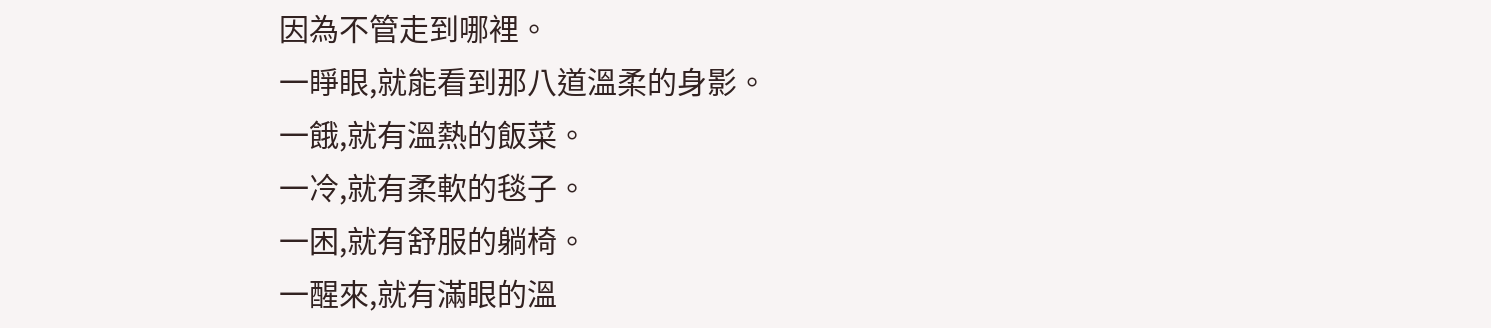因為不管走到哪裡。
一睜眼,就能看到那八道溫柔的身影。
一餓,就有溫熱的飯菜。
一冷,就有柔軟的毯子。
一困,就有舒服的躺椅。
一醒來,就有滿眼的溫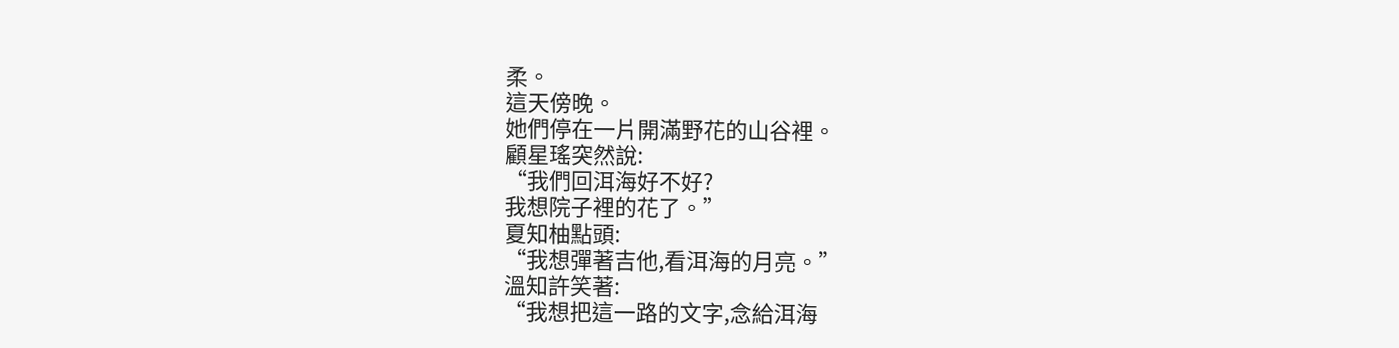柔。
這天傍晚。
她們停在一片開滿野花的山谷裡。
顧星瑤突然說:
“我們回洱海好不好?
我想院子裡的花了。”
夏知柚點頭:
“我想彈著吉他,看洱海的月亮。”
溫知許笑著:
“我想把這一路的文字,念給洱海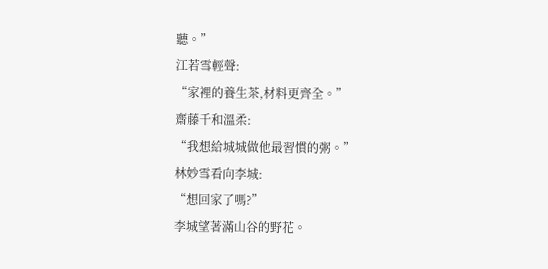聽。”
江若雪輕聲:
“家裡的養生茶,材料更齊全。”
齋藤千和溫柔:
“我想給城城做他最習慣的粥。”
林妙雪看向李城:
“想回家了嗎?”
李城望著滿山谷的野花。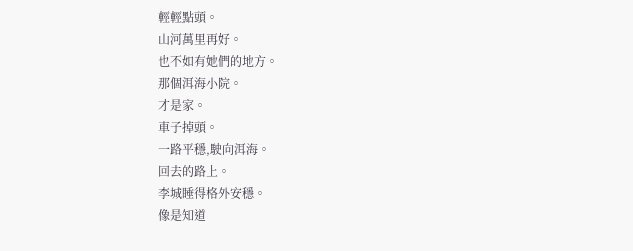輕輕點頭。
山河萬里再好。
也不如有她們的地方。
那個洱海小院。
才是家。
車子掉頭。
一路平穩,駛向洱海。
回去的路上。
李城睡得格外安穩。
像是知道